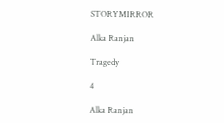STORYMIRROR

Alka Ranjan

Tragedy

4

Alka Ranjan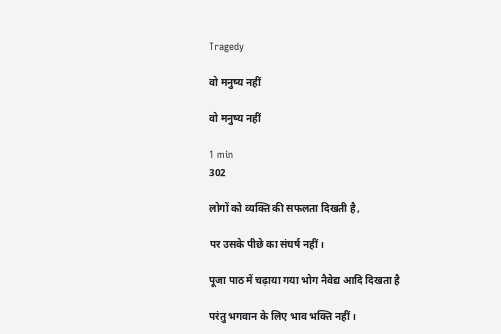Tragedy

वो मनुष्य नहीं

वो मनुष्य नहीं

1 min
302

लोगों को व्यक्ति की सफलता दिखती है,

पर उसके पीछे का संघर्ष नहीं।

पूजा पाठ में चढ़ाया गया भोग नैवेद्य आदि दिखता है

परंतु भगवान के लिए भाव भक्ति नहीं ।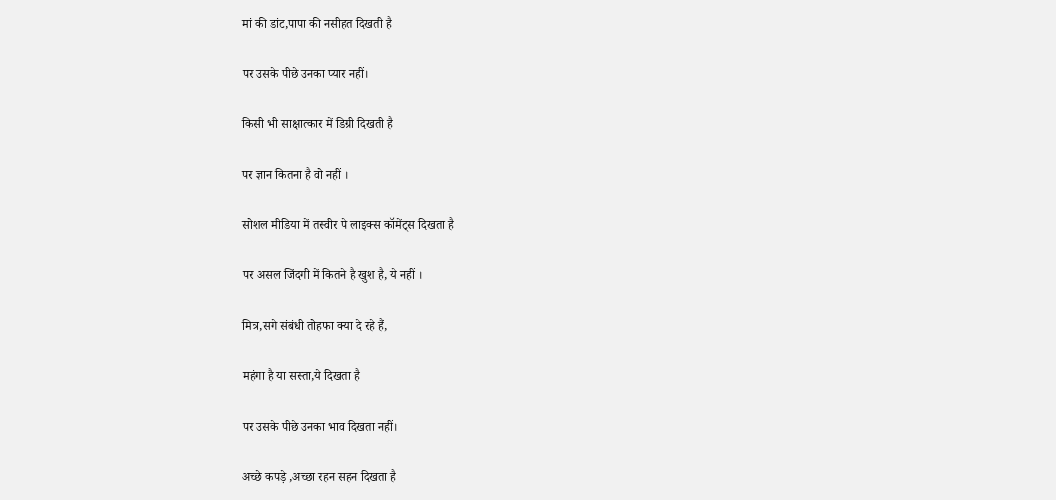मां की डांट,पापा की नसीहत दिखती है

पर उसके पीछे उनका प्यार नहीं।

किसी भी साक्षात्कार में डिग्री दिखती है

पर ज्ञान कितना है वो नहीं ।

सोशल मीडिया में तस्वीर पे लाइक्स कॉमेंट्स दिखता है

पर असल जिंदगी में कितने है खुश है, ये नहीं ।

मित्र,सगे संबंधी तोहफा क्या दे रहे हैं,

महंगा है या सस्ता,ये दिखता है

पर उसके पीछे उनका भाव दिखता नहीं।

अच्छे कपड़े ,अच्छा रहन सहन दिखता है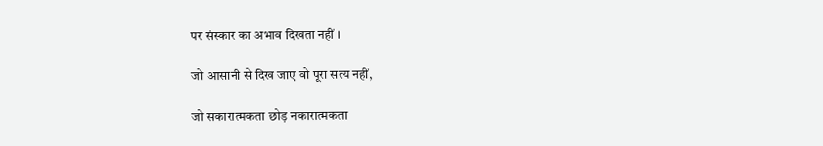पर संस्कार का अभाव दिखता नहीं ।

जो आसानी से दिख जाए वो पूरा सत्य नहीं,

जो सकारात्मकता छोड़ नकारात्मकता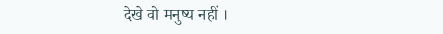देखे वो मनुष्य नहीं ।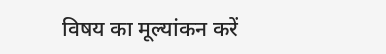विषय का मूल्यांकन करें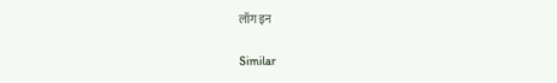लॉग इन

Similar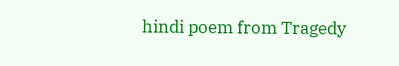hindi poem from Tragedy